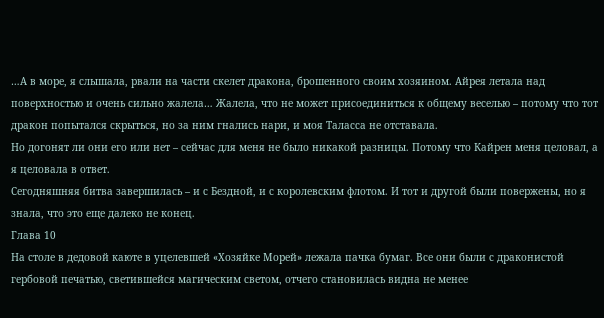…А в море, я слышала, рвали на части скелет дракона, брошенного своим хозяином. Айрея летала над поверхностью и очень сильно жалела… Жалела, что не может присоединиться к общему веселью – потому что тот дракон попытался скрыться, но за ним гнались нари, и моя Таласса не отставала.
Но догонят ли они его или нет – сейчас для меня не было никакой разницы. Потому что Кайрен меня целовал, а я целовала в ответ.
Сегодняшняя битва завершилась – и с Бездной, и с королевским флотом. И тот и другой были повержены, но я знала, что это еще далеко не конец.
Глава 10
На столе в дедовой каюте в уцелевшей «Хозяйке Морей» лежала пачка бумаг. Все они были с драконистой гербовой печатью, светившейся магическим светом, отчего становилась видна не менее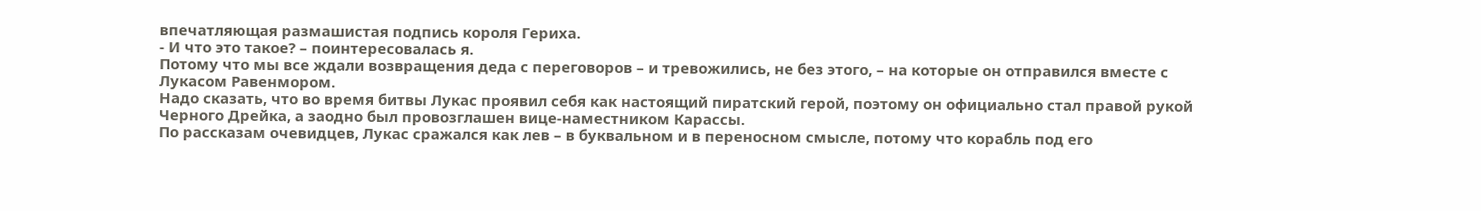впечатляющая размашистая подпись короля Гериха.
‑ И что это такое? – поинтересовалась я.
Потому что мы все ждали возвращения деда с переговоров – и тревожились, не без этого, – на которые он отправился вместе с Лукасом Равенмором.
Надо сказать, что во время битвы Лукас проявил себя как настоящий пиратский герой, поэтому он официально стал правой рукой Черного Дрейка, а заодно был провозглашен вице‑наместником Карассы.
По рассказам очевидцев, Лукас сражался как лев – в буквальном и в переносном смысле, потому что корабль под его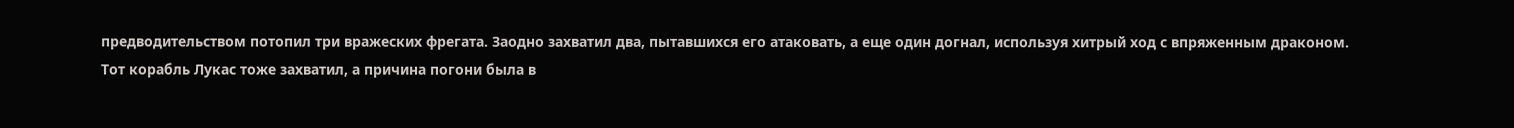предводительством потопил три вражеских фрегата. Заодно захватил два, пытавшихся его атаковать, а еще один догнал, используя хитрый ход с впряженным драконом.
Тот корабль Лукас тоже захватил, а причина погони была в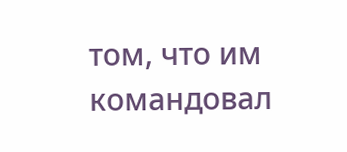том, что им командовал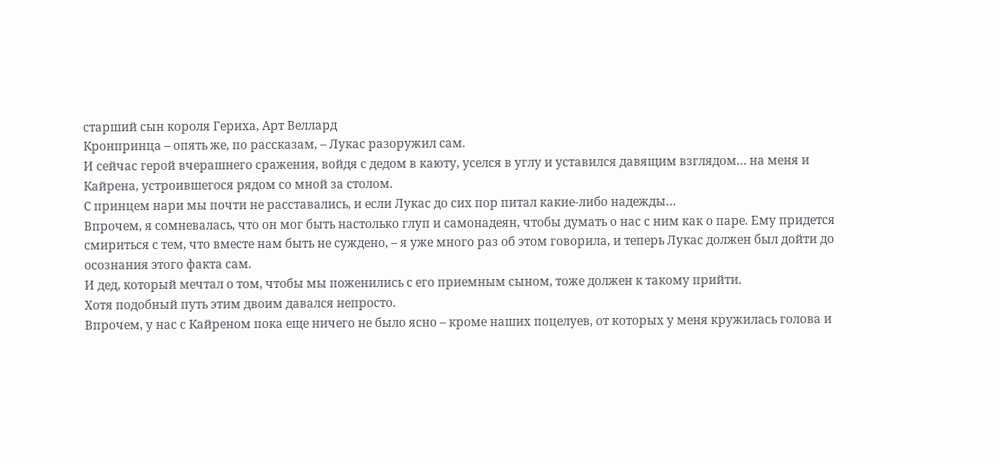старший сын короля Гериха, Арт Веллард
Кронпринца – опять же, по рассказам, – Лукас разоружил сам.
И сейчас герой вчерашнего сражения, войдя с дедом в каюту, уселся в углу и уставился давящим взглядом… на меня и Кайрена, устроившегося рядом со мной за столом.
С принцем нари мы почти не расставались, и если Лукас до сих пор питал какие‑либо надежды…
Впрочем, я сомневалась, что он мог быть настолько глуп и самонадеян, чтобы думать о нас с ним как о паре. Ему придется смириться с тем, что вместе нам быть не суждено, – я уже много раз об этом говорила, и теперь Лукас должен был дойти до осознания этого факта сам.
И дед, который мечтал о том, чтобы мы поженились с его приемным сыном, тоже должен к такому прийти.
Хотя подобный путь этим двоим давался непросто.
Впрочем, у нас с Кайреном пока еще ничего не было ясно – кроме наших поцелуев, от которых у меня кружилась голова и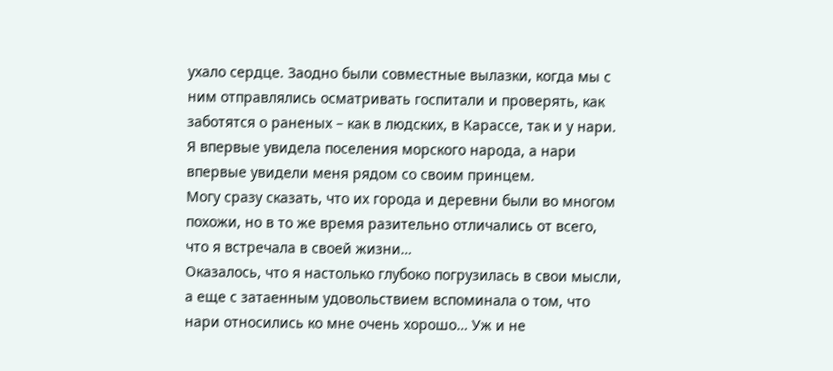ухало сердце. Заодно были совместные вылазки, когда мы с ним отправлялись осматривать госпитали и проверять, как заботятся о раненых – как в людских, в Карассе, так и у нари.
Я впервые увидела поселения морского народа, а нари впервые увидели меня рядом со своим принцем.
Могу сразу сказать, что их города и деревни были во многом похожи, но в то же время разительно отличались от всего, что я встречала в своей жизни…
Оказалось, что я настолько глубоко погрузилась в свои мысли, а еще с затаенным удовольствием вспоминала о том, что нари относились ко мне очень хорошо… Уж и не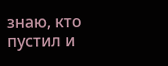знаю, кто пустил и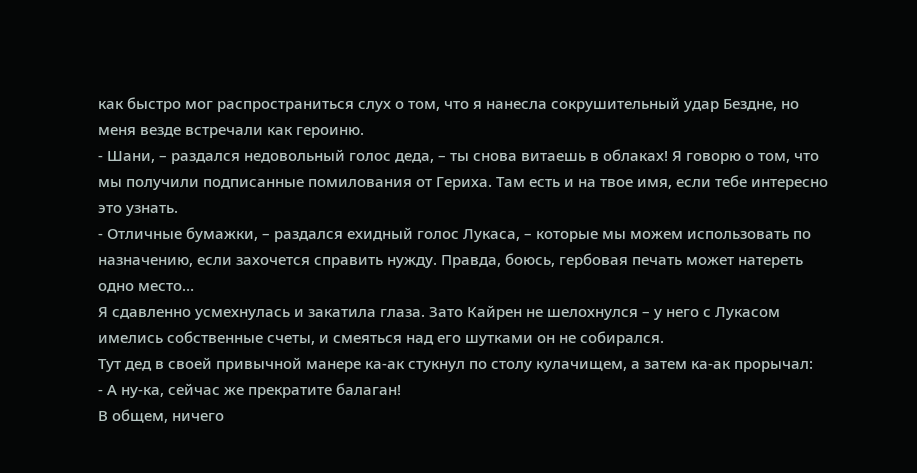как быстро мог распространиться слух о том, что я нанесла сокрушительный удар Бездне, но меня везде встречали как героиню.
‑ Шани, – раздался недовольный голос деда, – ты снова витаешь в облаках! Я говорю о том, что мы получили подписанные помилования от Гериха. Там есть и на твое имя, если тебе интересно это узнать.
‑ Отличные бумажки, – раздался ехидный голос Лукаса, – которые мы можем использовать по назначению, если захочется справить нужду. Правда, боюсь, гербовая печать может натереть одно место…
Я сдавленно усмехнулась и закатила глаза. Зато Кайрен не шелохнулся – у него с Лукасом имелись собственные счеты, и смеяться над его шутками он не собирался.
Тут дед в своей привычной манере ка‑ак стукнул по столу кулачищем, а затем ка‑ак прорычал:
‑ А ну‑ка, сейчас же прекратите балаган!
В общем, ничего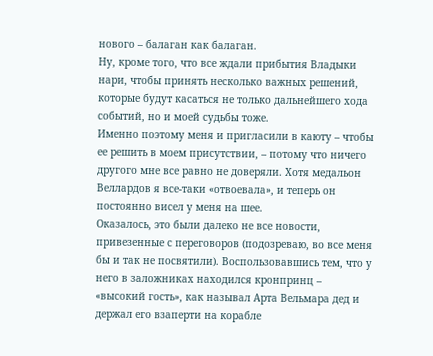нового – балаган как балаган.
Ну, кроме того, что все ждали прибытия Владыки нари, чтобы принять несколько важных решений, которые будут касаться не только дальнейшего хода событий, но и моей судьбы тоже.
Именно поэтому меня и пригласили в каюту – чтобы ее решить в моем присутствии, – потому что ничего другого мне все равно не доверяли. Хотя медальон Веллардов я все‑таки «отвоевала», и теперь он постоянно висел у меня на шее.
Оказалось, это были далеко не все новости, привезенные с переговоров (подозреваю, во все меня бы и так не посвятили). Воспользовавшись тем, что у него в заложниках находился кронпринц – «высокий гость», как называл Арта Вельмара дед и держал его взаперти на корабле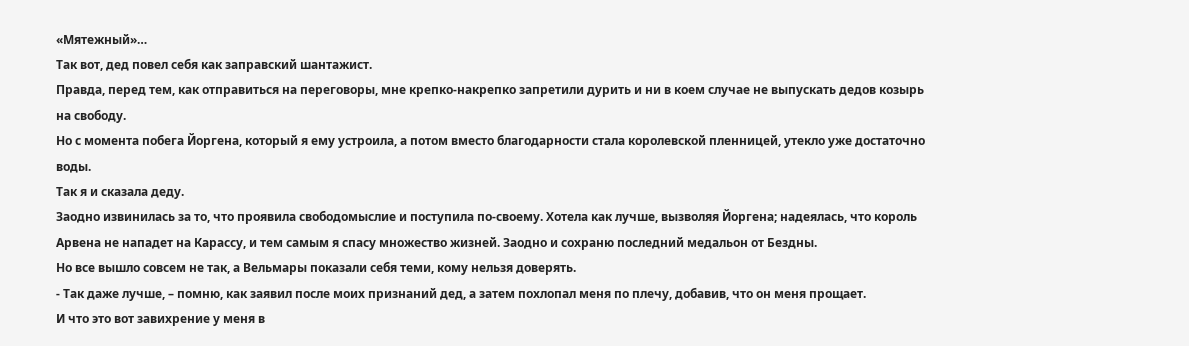«Мятежный»…
Так вот, дед повел себя как заправский шантажист.
Правда, перед тем, как отправиться на переговоры, мне крепко‑накрепко запретили дурить и ни в коем случае не выпускать дедов козырь на свободу.
Но с момента побега Йоргена, который я ему устроила, а потом вместо благодарности стала королевской пленницей, утекло уже достаточно воды.
Так я и сказала деду.
Заодно извинилась за то, что проявила свободомыслие и поступила по‑своему. Хотела как лучше, вызволяя Йоргена; надеялась, что король Арвена не нападет на Карассу, и тем самым я спасу множество жизней. Заодно и сохраню последний медальон от Бездны.
Но все вышло совсем не так, а Вельмары показали себя теми, кому нельзя доверять.
‑ Так даже лучше, – помню, как заявил после моих признаний дед, а затем похлопал меня по плечу, добавив, что он меня прощает.
И что это вот завихрение у меня в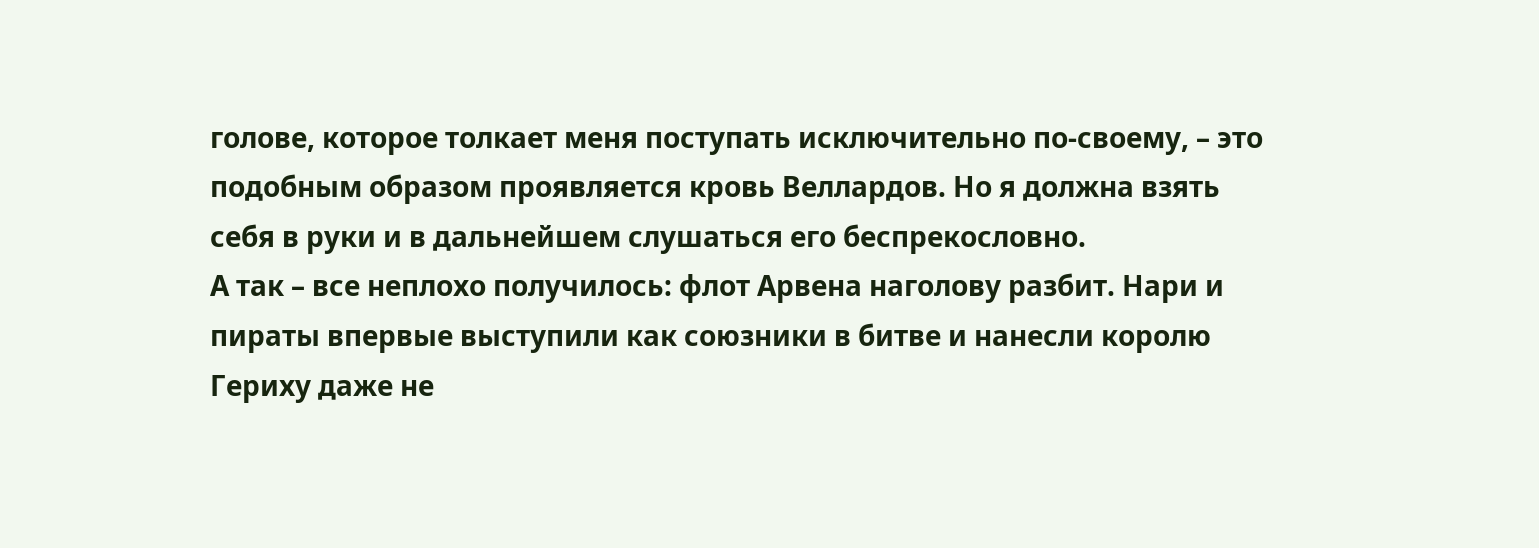голове, которое толкает меня поступать исключительно по‑своему, – это подобным образом проявляется кровь Веллардов. Но я должна взять себя в руки и в дальнейшем слушаться его беспрекословно.
А так – все неплохо получилось: флот Арвена наголову разбит. Нари и пираты впервые выступили как союзники в битве и нанесли королю Гериху даже не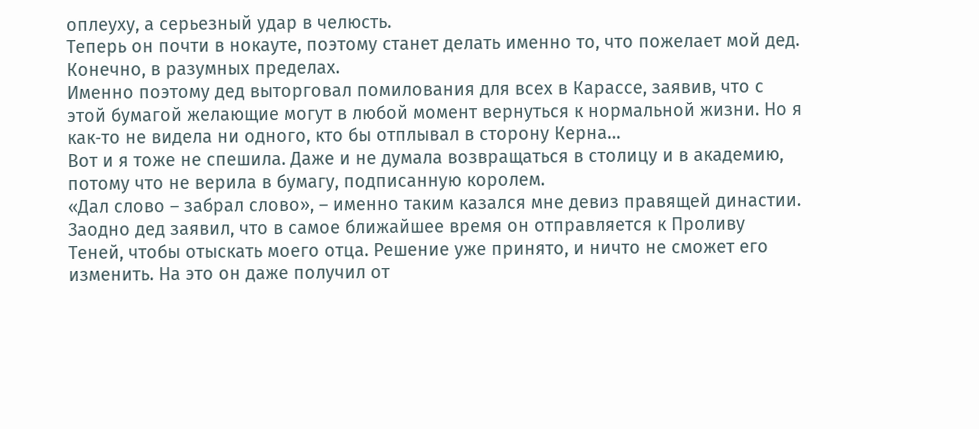оплеуху, а серьезный удар в челюсть.
Теперь он почти в нокауте, поэтому станет делать именно то, что пожелает мой дед. Конечно, в разумных пределах.
Именно поэтому дед выторговал помилования для всех в Карассе, заявив, что с этой бумагой желающие могут в любой момент вернуться к нормальной жизни. Но я как‑то не видела ни одного, кто бы отплывал в сторону Керна…
Вот и я тоже не спешила. Даже и не думала возвращаться в столицу и в академию, потому что не верила в бумагу, подписанную королем.
«Дал слово – забрал слово», – именно таким казался мне девиз правящей династии.
Заодно дед заявил, что в самое ближайшее время он отправляется к Проливу Теней, чтобы отыскать моего отца. Решение уже принято, и ничто не сможет его изменить. На это он даже получил от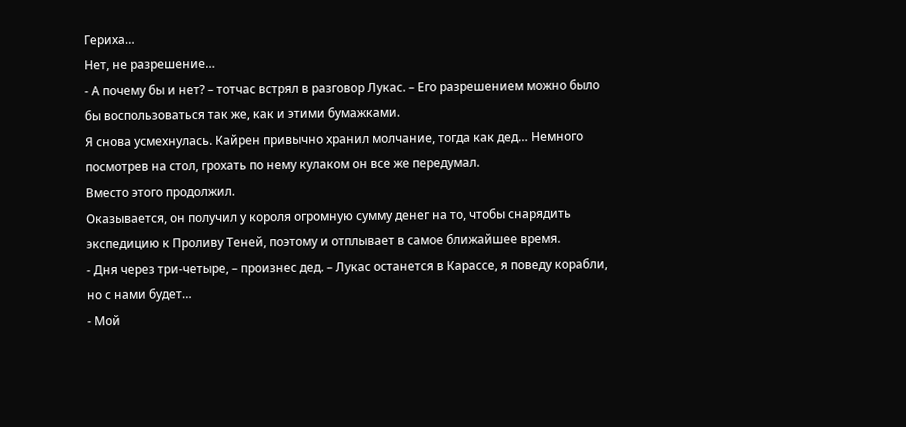Гериха…
Нет, не разрешение…
‑ А почему бы и нет? – тотчас встрял в разговор Лукас. – Его разрешением можно было бы воспользоваться так же, как и этими бумажками.
Я снова усмехнулась. Кайрен привычно хранил молчание, тогда как дед… Немного посмотрев на стол, грохать по нему кулаком он все же передумал.
Вместо этого продолжил.
Оказывается, он получил у короля огромную сумму денег на то, чтобы снарядить экспедицию к Проливу Теней, поэтому и отплывает в самое ближайшее время.
‑ Дня через три‑четыре, – произнес дед. – Лукас останется в Карассе, я поведу корабли, но с нами будет…
‑ Мой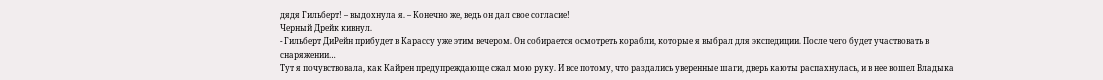дядя Гильберт! – выдохнула я. – Конечно же, ведь он дал свое согласие!
Черный Дрейк кивнул.
‑ Гильберт ДиРейн прибудет в Карассу уже этим вечером. Он собирается осмотреть корабли, которые я выбрал для экспедиции. После чего будет участвовать в снаряжении…
Тут я почувствовала, как Кайрен предупреждающе сжал мою руку. И все потому, что раздались уверенные шаги, дверь каюты распахнулась, и в нее вошел Владыка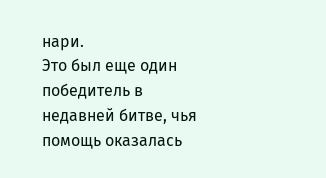нари.
Это был еще один победитель в недавней битве, чья помощь оказалась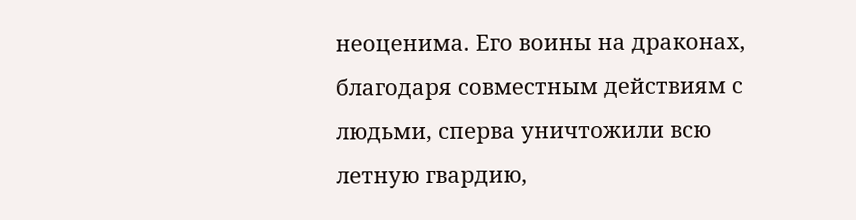неоценима. Его воины на драконах, благодаря совместным действиям с людьми, сперва уничтожили всю летную гвардию,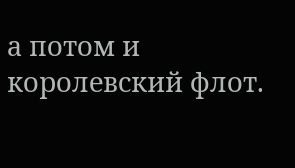а потом и королевский флот.